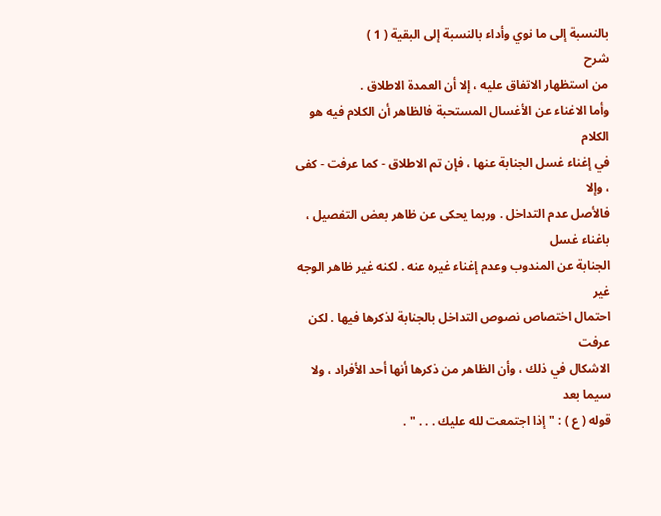بالنسبة إلى ما نوي وأداء بالنسبة إلى البقية ( 1 )
شرح
من استظهار الاتفاق عليه ، إلا أن العمدة الاطلاق .
وأما الاغناء عن الأغسال المستحبة فالظاهر أن الكلام فيه هو الكلام
في إغناء غسل الجنابة عنها ، فإن تم الاطلاق - كما عرفت - كفى ، وإلا
فالأصل عدم التداخل . وربما يحكى عن ظاهر بعض التفصيل ، باغناء غسل
الجنابة عن المندوب وعدم إغناء غيره عنه . لكنه غير ظاهر الوجه غير
احتمال اختصاص نصوص التداخل بالجنابة لذكرها فيها . لكن عرفت
الاشكال في ذلك ، وأن الظاهر من ذكرها أنها أحد الأفراد ، ولا سيما بعد
قوله ( ع ) : " إذا اجتمعت لله عليك . . . " .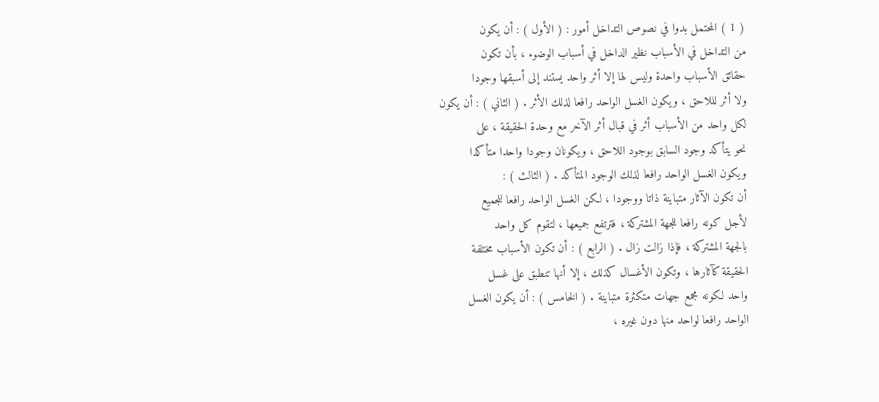( 1 ) المحتمل بدوا في نصوص التداخل أمور : ( الأول ) : أن يكون
من التداخل في الأسباب نظير الداخل في أسباب الوضوء ، بأن تكون
حقائق الأسباب واحدة وليس لها إلا أثر واحد يستند إلى أسبقها وجودا
ولا أثر لللاحق ، ويكون الغسل الواحد رافعا لذلك الأثر . ( الثاني ) : أن يكون
لكل واحد من الأسباب أثر في قبال أثر الآخر مع وحدة الحقيقة ، على
نحو يتأكد وجود السابق بوجود اللاحق ، ويكونان وجودا واحدا متأكدا
ويكون الغسل الواحد رافعا لذلك الوجود المتأكد . ( الثالث ) :
أن تكون الآثار متباينة ذاتا ووجودا ، لكن الغسل الواحد رافعا للجميع
لأجل كونه رافعا للجهة المشتركة ، فترتفع جميعها ، لتقوم كل واحد
بالجهة المشتركة ، فإذا زالت زال . ( الرابع ) : أن تكون الأسباب مختلفة
الحقيقة كآثارها ، وتكون الأغسال كذلك ، إلا أنها تنطبق على غسل
واحد لكونه مجمع جهات متكثرة متباينة . ( الخامس ) : أن يكون الغسل
الواحد رافعا لواحد منها دون غيره ،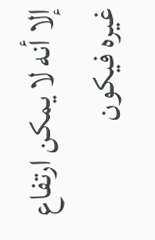إلا أنه لا يمكن ارتفاع غيره فيكون